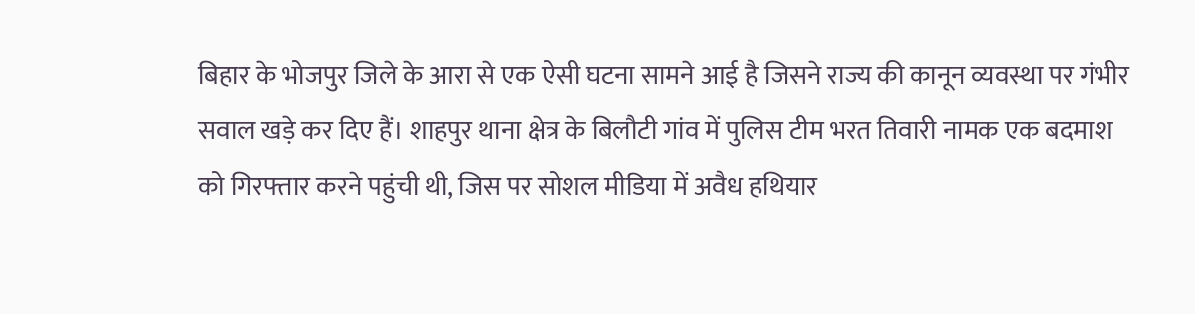बिहार के भोजपुर जिले के आरा से एक ऐसी घटना सामने आई है जिसने राज्य की कानून व्यवस्था पर गंभीर सवाल खड़े कर दिए हैं। शाहपुर थाना क्षेत्र के बिलौटी गांव में पुलिस टीम भरत तिवारी नामक एक बदमाश को गिरफ्तार करने पहुंची थी, जिस पर सोशल मीडिया में अवैध हथियार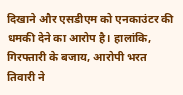दिखाने और एसडीएम को एनकाउंटर की धमकी देने का आरोप है। हालांकि, गिरफ्तारी के बजाय, आरोपी भरत तिवारी ने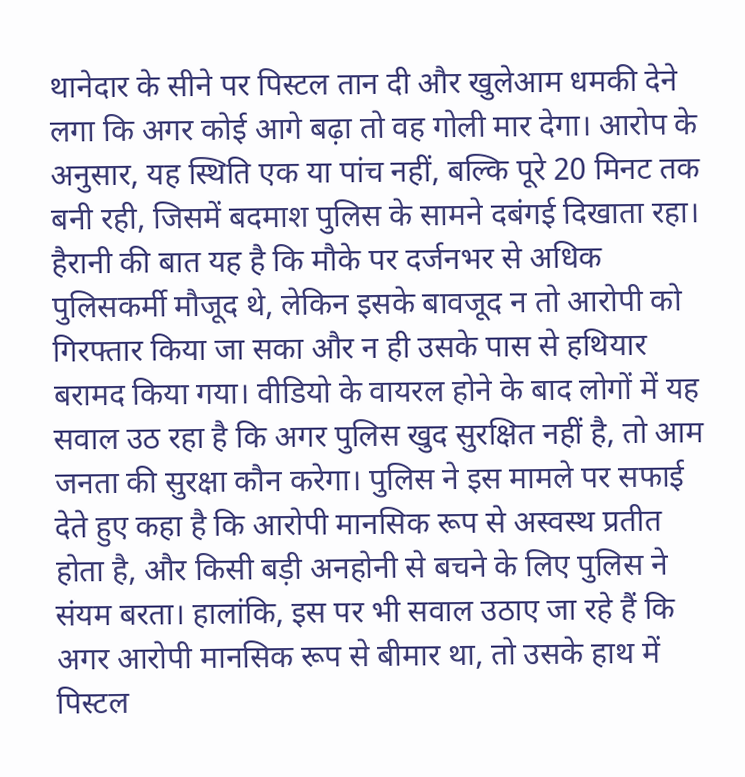थानेदार के सीने पर पिस्टल तान दी और खुलेआम धमकी देने लगा कि अगर कोई आगे बढ़ा तो वह गोली मार देगा। आरोप के अनुसार, यह स्थिति एक या पांच नहीं, बल्कि पूरे 20 मिनट तक बनी रही, जिसमें बदमाश पुलिस के सामने दबंगई दिखाता रहा। हैरानी की बात यह है कि मौके पर दर्जनभर से अधिक पुलिसकर्मी मौजूद थे, लेकिन इसके बावजूद न तो आरोपी को गिरफ्तार किया जा सका और न ही उसके पास से हथियार बरामद किया गया। वीडियो के वायरल होने के बाद लोगों में यह सवाल उठ रहा है कि अगर पुलिस खुद सुरक्षित नहीं है, तो आम जनता की सुरक्षा कौन करेगा। पुलिस ने इस मामले पर सफाई देते हुए कहा है कि आरोपी मानसिक रूप से अस्वस्थ प्रतीत होता है, और किसी बड़ी अनहोनी से बचने के लिए पुलिस ने संयम बरता। हालांकि, इस पर भी सवाल उठाए जा रहे हैं कि अगर आरोपी मानसिक रूप से बीमार था, तो उसके हाथ में पिस्टल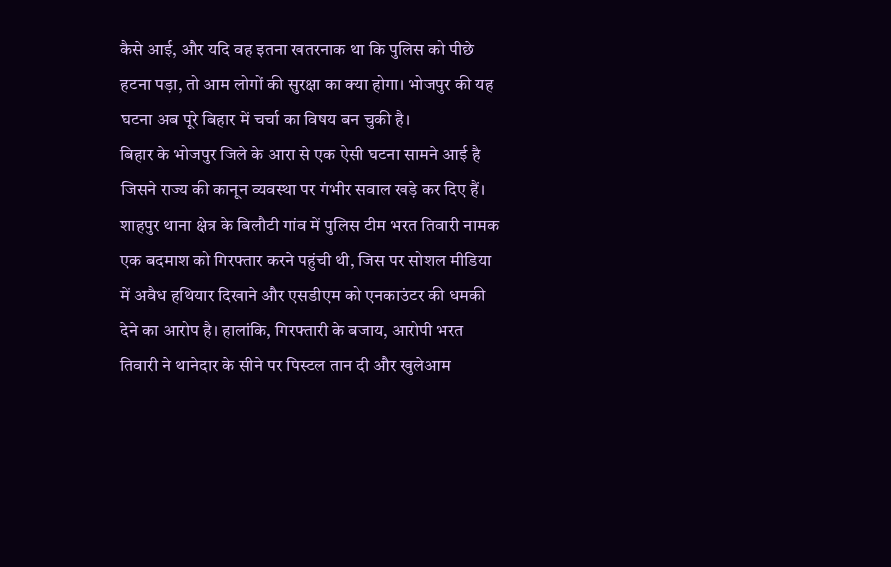कैसे आई, और यदि वह इतना खतरनाक था कि पुलिस को पीछे हटना पड़ा, तो आम लोगों की सुरक्षा का क्या होगा। भोजपुर की यह घटना अब पूरे बिहार में चर्चा का विषय बन चुकी है।
बिहार के भोजपुर जिले के आरा से एक ऐसी घटना सामने आई है जिसने राज्य की कानून व्यवस्था पर गंभीर सवाल खड़े कर दिए हैं। शाहपुर थाना क्षेत्र के बिलौटी गांव में पुलिस टीम भरत तिवारी नामक एक बदमाश को गिरफ्तार करने पहुंची थी, जिस पर सोशल मीडिया में अवैध हथियार दिखाने और एसडीएम को एनकाउंटर की धमकी देने का आरोप है। हालांकि, गिरफ्तारी के बजाय, आरोपी भरत तिवारी ने थानेदार के सीने पर पिस्टल तान दी और खुलेआम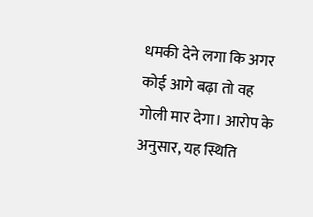धमकी देने लगा कि अगर कोई आगे बढ़ा तो वह गोली मार देगा। आरोप के अनुसार, यह स्थिति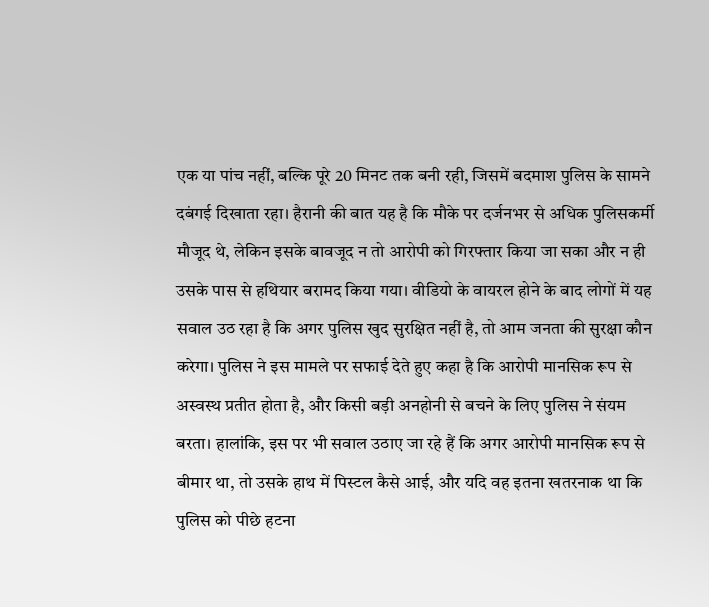एक या पांच नहीं, बल्कि पूरे 20 मिनट तक बनी रही, जिसमें बदमाश पुलिस के सामने दबंगई दिखाता रहा। हैरानी की बात यह है कि मौके पर दर्जनभर से अधिक पुलिसकर्मी मौजूद थे, लेकिन इसके बावजूद न तो आरोपी को गिरफ्तार किया जा सका और न ही उसके पास से हथियार बरामद किया गया। वीडियो के वायरल होने के बाद लोगों में यह सवाल उठ रहा है कि अगर पुलिस खुद सुरक्षित नहीं है, तो आम जनता की सुरक्षा कौन करेगा। पुलिस ने इस मामले पर सफाई देते हुए कहा है कि आरोपी मानसिक रूप से अस्वस्थ प्रतीत होता है, और किसी बड़ी अनहोनी से बचने के लिए पुलिस ने संयम बरता। हालांकि, इस पर भी सवाल उठाए जा रहे हैं कि अगर आरोपी मानसिक रूप से बीमार था, तो उसके हाथ में पिस्टल कैसे आई, और यदि वह इतना खतरनाक था कि पुलिस को पीछे हटना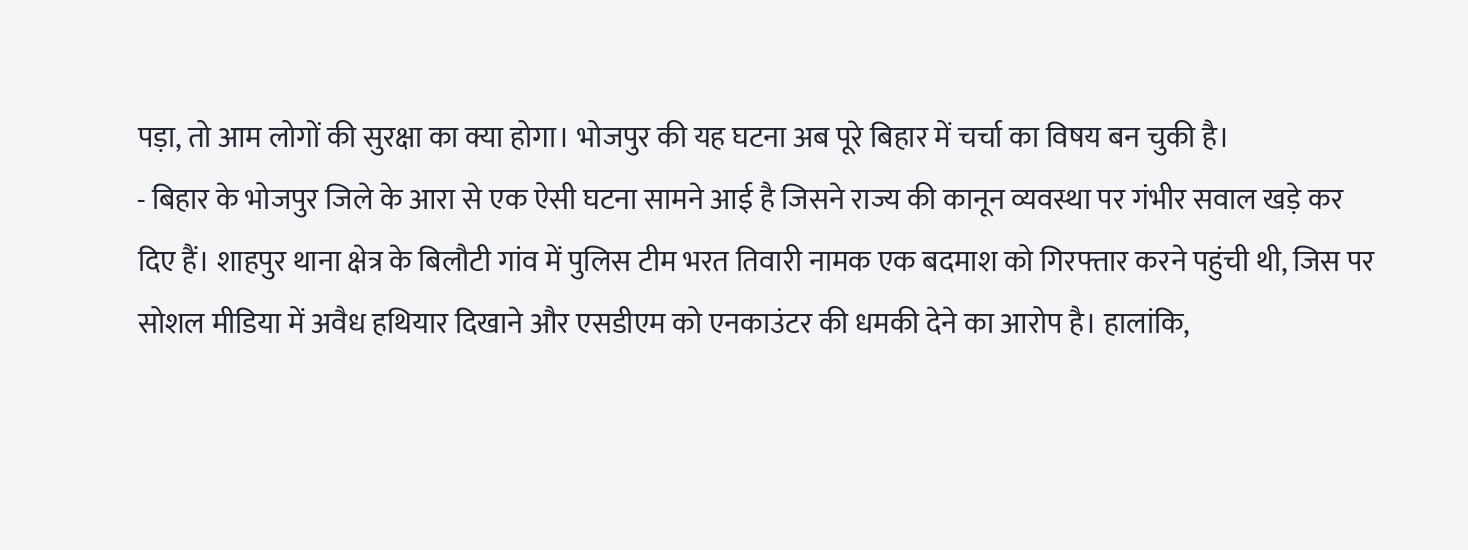पड़ा, तो आम लोगों की सुरक्षा का क्या होगा। भोजपुर की यह घटना अब पूरे बिहार में चर्चा का विषय बन चुकी है।
- बिहार के भोजपुर जिले के आरा से एक ऐसी घटना सामने आई है जिसने राज्य की कानून व्यवस्था पर गंभीर सवाल खड़े कर दिए हैं। शाहपुर थाना क्षेत्र के बिलौटी गांव में पुलिस टीम भरत तिवारी नामक एक बदमाश को गिरफ्तार करने पहुंची थी, जिस पर सोशल मीडिया में अवैध हथियार दिखाने और एसडीएम को एनकाउंटर की धमकी देने का आरोप है। हालांकि,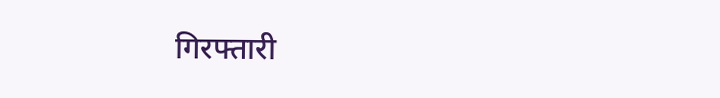गिरफ्तारी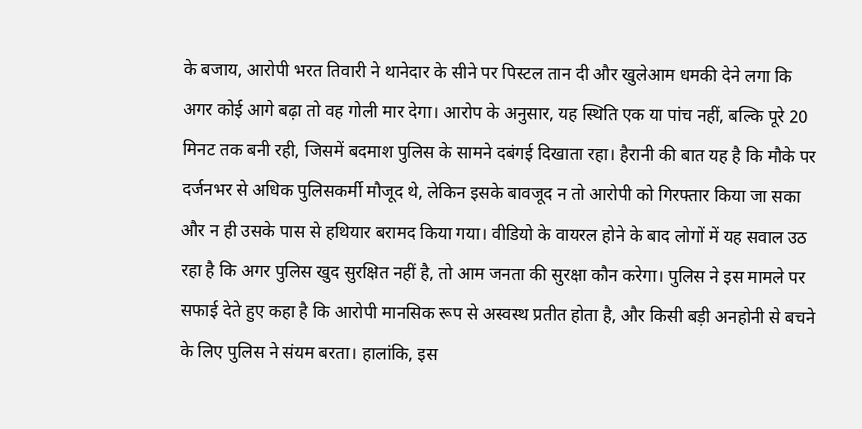के बजाय, आरोपी भरत तिवारी ने थानेदार के सीने पर पिस्टल तान दी और खुलेआम धमकी देने लगा कि अगर कोई आगे बढ़ा तो वह गोली मार देगा। आरोप के अनुसार, यह स्थिति एक या पांच नहीं, बल्कि पूरे 20 मिनट तक बनी रही, जिसमें बदमाश पुलिस के सामने दबंगई दिखाता रहा। हैरानी की बात यह है कि मौके पर दर्जनभर से अधिक पुलिसकर्मी मौजूद थे, लेकिन इसके बावजूद न तो आरोपी को गिरफ्तार किया जा सका और न ही उसके पास से हथियार बरामद किया गया। वीडियो के वायरल होने के बाद लोगों में यह सवाल उठ रहा है कि अगर पुलिस खुद सुरक्षित नहीं है, तो आम जनता की सुरक्षा कौन करेगा। पुलिस ने इस मामले पर सफाई देते हुए कहा है कि आरोपी मानसिक रूप से अस्वस्थ प्रतीत होता है, और किसी बड़ी अनहोनी से बचने के लिए पुलिस ने संयम बरता। हालांकि, इस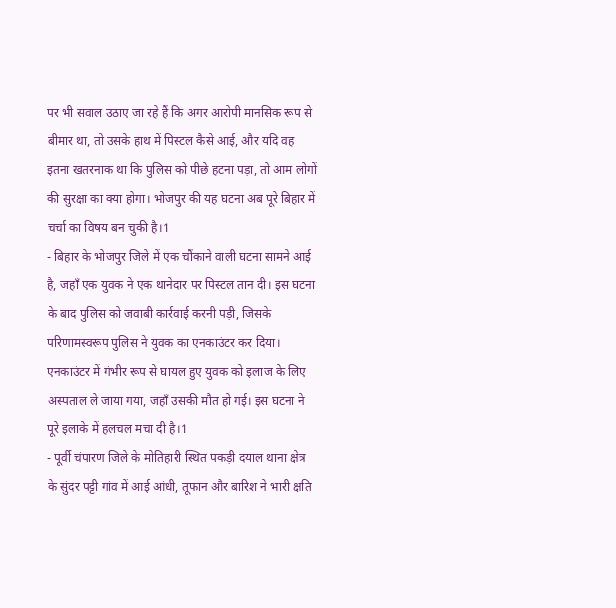पर भी सवाल उठाए जा रहे हैं कि अगर आरोपी मानसिक रूप से बीमार था, तो उसके हाथ में पिस्टल कैसे आई, और यदि वह इतना खतरनाक था कि पुलिस को पीछे हटना पड़ा, तो आम लोगों की सुरक्षा का क्या होगा। भोजपुर की यह घटना अब पूरे बिहार में चर्चा का विषय बन चुकी है।1
- बिहार के भोजपुर जिले में एक चौंकाने वाली घटना सामने आई है, जहाँ एक युवक ने एक थानेदार पर पिस्टल तान दी। इस घटना के बाद पुलिस को जवाबी कार्रवाई करनी पड़ी, जिसके परिणामस्वरूप पुलिस ने युवक का एनकाउंटर कर दिया। एनकाउंटर में गंभीर रूप से घायल हुए युवक को इलाज के लिए अस्पताल ले जाया गया, जहाँ उसकी मौत हो गई। इस घटना ने पूरे इलाके में हलचल मचा दी है।1
- पूर्वी चंपारण जिले के मोतिहारी स्थित पकड़ी दयाल थाना क्षेत्र के सुंदर पट्टी गांव में आई आंधी, तूफान और बारिश ने भारी क्षति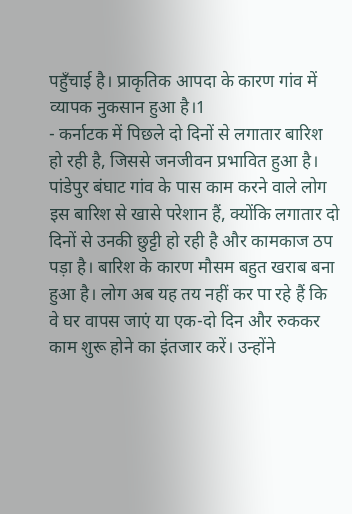पहुँचाई है। प्राकृतिक आपदा के कारण गांव में व्यापक नुकसान हुआ है।1
- कर्नाटक में पिछले दो दिनों से लगातार बारिश हो रही है, जिससे जनजीवन प्रभावित हुआ है। पांडेपुर बंघाट गांव के पास काम करने वाले लोग इस बारिश से खासे परेशान हैं, क्योंकि लगातार दो दिनों से उनकी छुट्टी हो रही है और कामकाज ठप पड़ा है। बारिश के कारण मौसम बहुत खराब बना हुआ है। लोग अब यह तय नहीं कर पा रहे हैं कि वे घर वापस जाएं या एक-दो दिन और रुककर काम शुरू होने का इंतजार करें। उन्होंने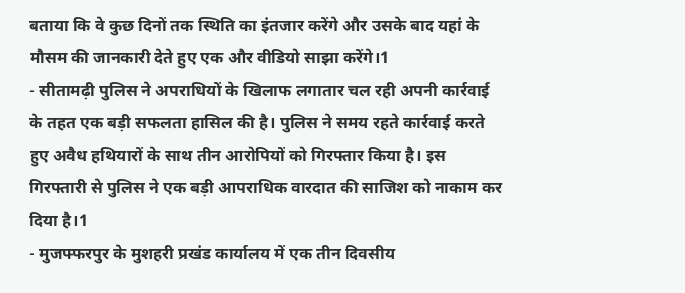बताया कि वे कुछ दिनों तक स्थिति का इंतजार करेंगे और उसके बाद यहां के मौसम की जानकारी देते हुए एक और वीडियो साझा करेंगे।1
- सीतामढ़ी पुलिस ने अपराधियों के खिलाफ लगातार चल रही अपनी कार्रवाई के तहत एक बड़ी सफलता हासिल की है। पुलिस ने समय रहते कार्रवाई करते हुए अवैध हथियारों के साथ तीन आरोपियों को गिरफ्तार किया है। इस गिरफ्तारी से पुलिस ने एक बड़ी आपराधिक वारदात की साजिश को नाकाम कर दिया है।1
- मुजफ्फरपुर के मुशहरी प्रखंड कार्यालय में एक तीन दिवसीय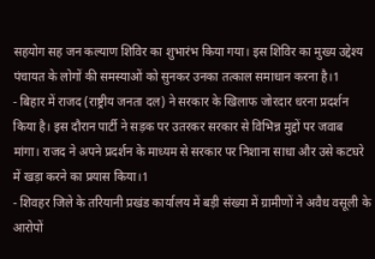सहयोग सह जन कल्याण शिविर का शुभारंभ किया गया। इस शिविर का मुख्य उद्देश्य पंचायत के लोगों की समस्याओं को सुनकर उनका तत्काल समाधान करना है।1
- बिहार में राजद (राष्ट्रीय जनता दल) ने सरकार के खिलाफ जोरदार धरना प्रदर्शन किया है। इस दौरान पार्टी ने सड़क पर उतरकर सरकार से विभिन्न मुद्दों पर जवाब मांगा। राजद ने अपने प्रदर्शन के माध्यम से सरकार पर निशाना साधा और उसे कटघरे में खड़ा करने का प्रयास किया।1
- शिवहर जिले के तरियानी प्रखंड कार्यालय में बड़ी संख्या में ग्रामीणों ने अवैध वसूली के आरोपों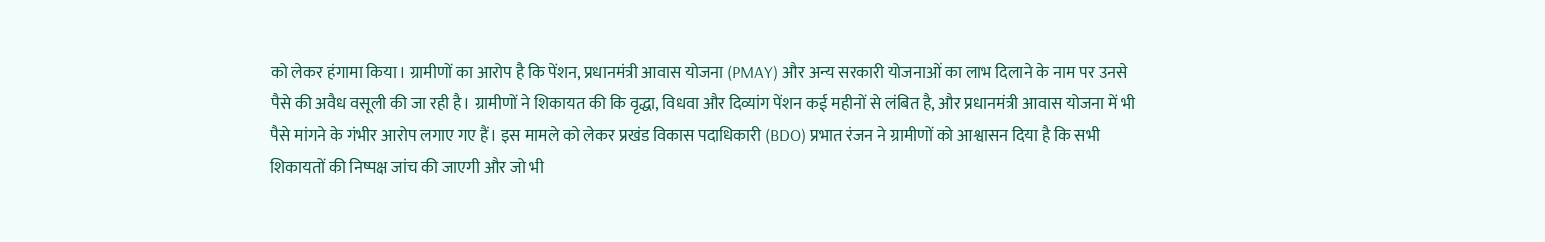को लेकर हंगामा किया। ग्रामीणों का आरोप है कि पेंशन, प्रधानमंत्री आवास योजना (PMAY) और अन्य सरकारी योजनाओं का लाभ दिलाने के नाम पर उनसे पैसे की अवैध वसूली की जा रही है। ग्रामीणों ने शिकायत की कि वृद्धा, विधवा और दिव्यांग पेंशन कई महीनों से लंबित है, और प्रधानमंत्री आवास योजना में भी पैसे मांगने के गंभीर आरोप लगाए गए हैं। इस मामले को लेकर प्रखंड विकास पदाधिकारी (BDO) प्रभात रंजन ने ग्रामीणों को आश्वासन दिया है कि सभी शिकायतों की निष्पक्ष जांच की जाएगी और जो भी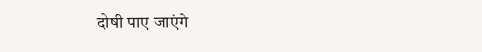दोषी पाए जाएंगे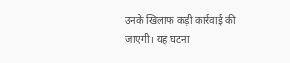उनके खिलाफ कड़ी कार्रवाई की जाएगी। यह घटना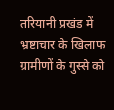तरियानी प्रखंड में भ्रष्टाचार के खिलाफ ग्रामीणों के गुस्से को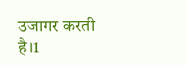उजागर करती है।1